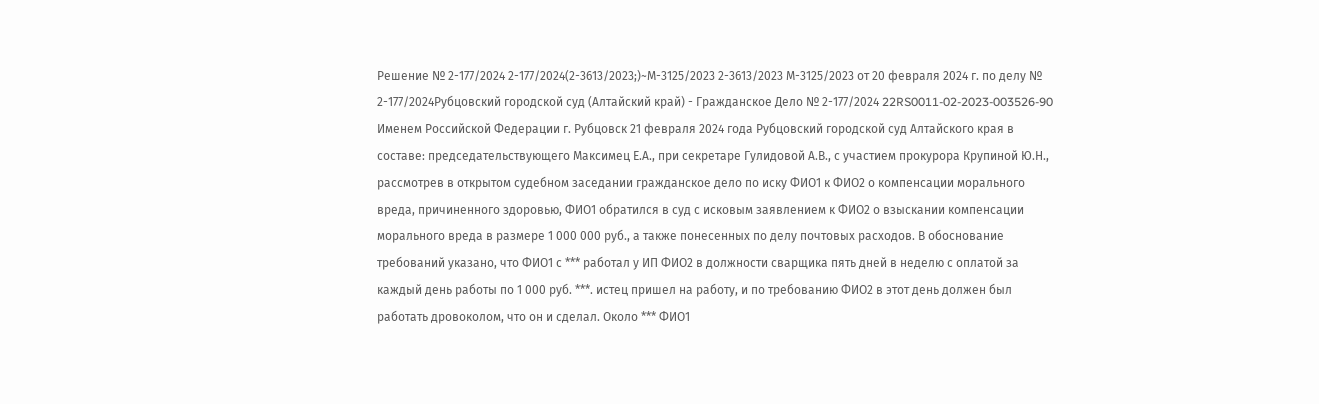Решение № 2-177/2024 2-177/2024(2-3613/2023;)~М-3125/2023 2-3613/2023 М-3125/2023 от 20 февраля 2024 г. по делу № 2-177/2024Рубцовский городской суд (Алтайский край) - Гражданское Дело № 2-177/2024 22RS0011-02-2023-003526-90 Именем Российской Федерации г. Рубцовск 21 февраля 2024 года Рубцовский городской суд Алтайского края в составе: председательствующего Максимец Е.А., при секретаре Гулидовой А.В., с участием прокурора Крупиной Ю.Н., рассмотрев в открытом судебном заседании гражданское дело по иску ФИО1 к ФИО2 о компенсации морального вреда, причиненного здоровью, ФИО1 обратился в суд с исковым заявлением к ФИО2 о взыскании компенсации морального вреда в размере 1 000 000 руб., а также понесенных по делу почтовых расходов. В обоснование требований указано, что ФИО1 с *** работал у ИП ФИО2 в должности сварщика пять дней в неделю с оплатой за каждый день работы по 1 000 руб. ***. истец пришел на работу, и по требованию ФИО2 в этот день должен был работать дровоколом, что он и сделал. Около *** ФИО1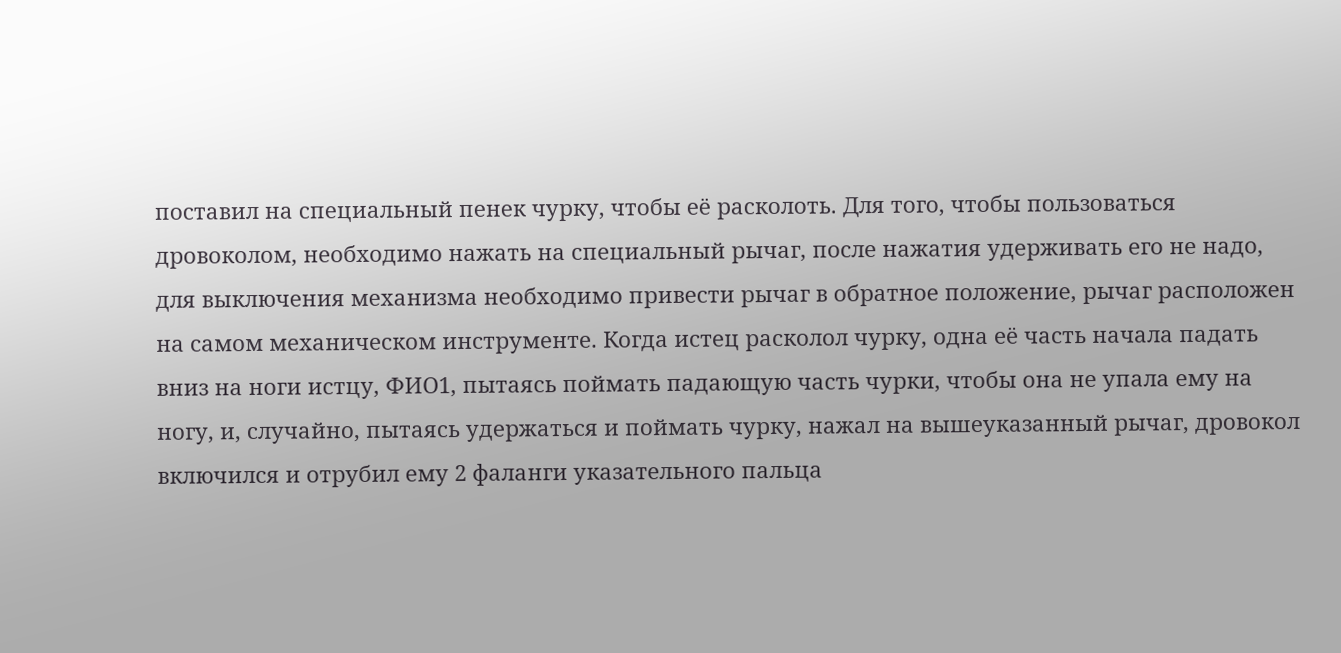поставил на специальный пенек чурку, чтобы её расколоть. Для того, чтобы пользоваться дровоколом, необходимо нажать на специальный рычаг, после нажатия удерживать его не надо, для выключения механизма необходимо привести рычаг в обратное положение, рычаг расположен на самом механическом инструменте. Когда истец расколол чурку, одна её часть начала падать вниз на ноги истцу, ФИО1, пытаясь поймать падающую часть чурки, чтобы она не упала ему на ногу, и, случайно, пытаясь удержаться и поймать чурку, нажал на вышеуказанный рычаг, дровокол включился и отрубил ему 2 фаланги указательного пальца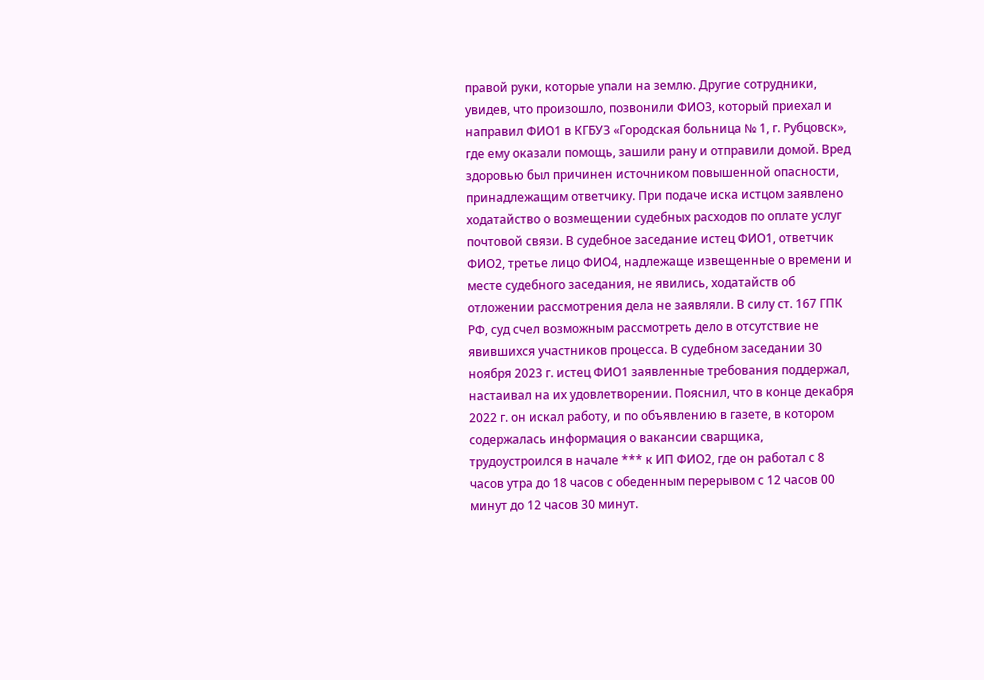правой руки, которые упали на землю. Другие сотрудники, увидев, что произошло, позвонили ФИО3, который приехал и направил ФИО1 в КГБУЗ «Городская больница № 1, г. Рубцовск», где ему оказали помощь, зашили рану и отправили домой. Вред здоровью был причинен источником повышенной опасности, принадлежащим ответчику. При подаче иска истцом заявлено ходатайство о возмещении судебных расходов по оплате услуг почтовой связи. В судебное заседание истец ФИО1, ответчик ФИО2, третье лицо ФИО4, надлежаще извещенные о времени и месте судебного заседания, не явились, ходатайств об отложении рассмотрения дела не заявляли. В силу ст. 167 ГПК РФ, суд счел возможным рассмотреть дело в отсутствие не явившихся участников процесса. В судебном заседании 30 ноября 2023 г. истец ФИО1 заявленные требования поддержал, настаивал на их удовлетворении. Пояснил, что в конце декабря 2022 г. он искал работу, и по объявлению в газете, в котором содержалась информация о вакансии сварщика, трудоустроился в начале *** к ИП ФИО2, где он работал с 8 часов утра до 18 часов с обеденным перерывом с 12 часов 00 минут до 12 часов 30 минут.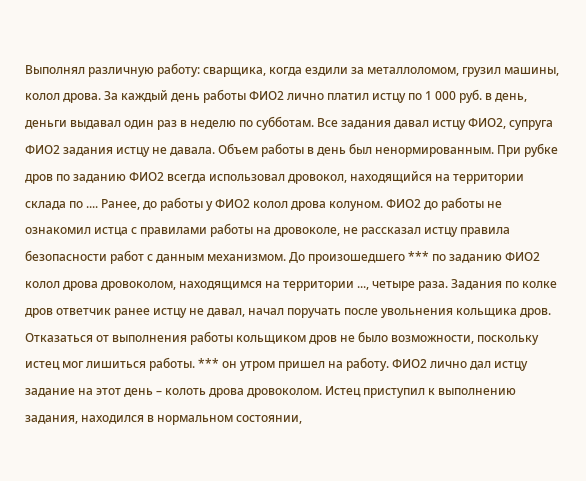Выполнял различную работу: сварщика, когда ездили за металлоломом, грузил машины, колол дрова. За каждый день работы ФИО2 лично платил истцу по 1 000 руб. в день, деньги выдавал один раз в неделю по субботам. Все задания давал истцу ФИО2, супруга ФИО2 задания истцу не давала. Объем работы в день был ненормированным. При рубке дров по заданию ФИО2 всегда использовал дровокол, находящийся на территории склада по .... Ранее, до работы у ФИО2 колол дрова колуном. ФИО2 до работы не ознакомил истца с правилами работы на дровоколе, не рассказал истцу правила безопасности работ с данным механизмом. До произошедшего *** по заданию ФИО2 колол дрова дровоколом, находящимся на территории ..., четыре раза. Задания по колке дров ответчик ранее истцу не давал, начал поручать после увольнения кольщика дров. Отказаться от выполнения работы кольщиком дров не было возможности, поскольку истец мог лишиться работы. *** он утром пришел на работу. ФИО2 лично дал истцу задание на этот день – колоть дрова дровоколом. Истец приступил к выполнению задания, находился в нормальном состоянии,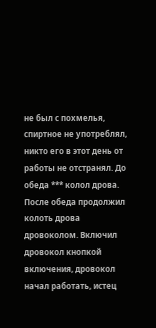не был с похмелья, спиртное не употреблял, никто его в этот день от работы не отстранял. До обеда *** колол дрова. После обеда продолжил колоть дрова дровоколом. Включил дровокол кнопкой включения, дровокол начал работать, истец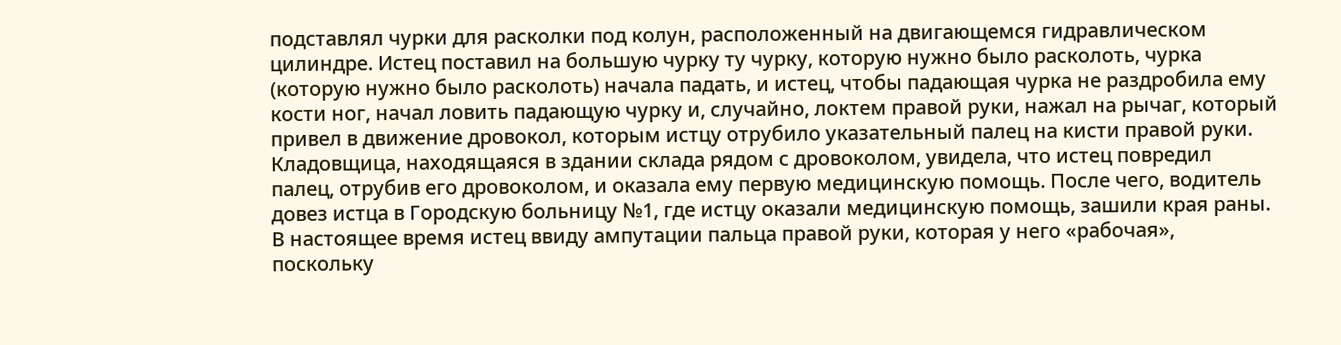подставлял чурки для расколки под колун, расположенный на двигающемся гидравлическом цилиндре. Истец поставил на большую чурку ту чурку, которую нужно было расколоть, чурка (которую нужно было расколоть) начала падать, и истец, чтобы падающая чурка не раздробила ему кости ног, начал ловить падающую чурку и, случайно, локтем правой руки, нажал на рычаг, который привел в движение дровокол, которым истцу отрубило указательный палец на кисти правой руки. Кладовщица, находящаяся в здании склада рядом с дровоколом, увидела, что истец повредил палец, отрубив его дровоколом, и оказала ему первую медицинскую помощь. После чего, водитель довез истца в Городскую больницу №1, где истцу оказали медицинскую помощь, зашили края раны. В настоящее время истец ввиду ампутации пальца правой руки, которая у него «рабочая», поскольку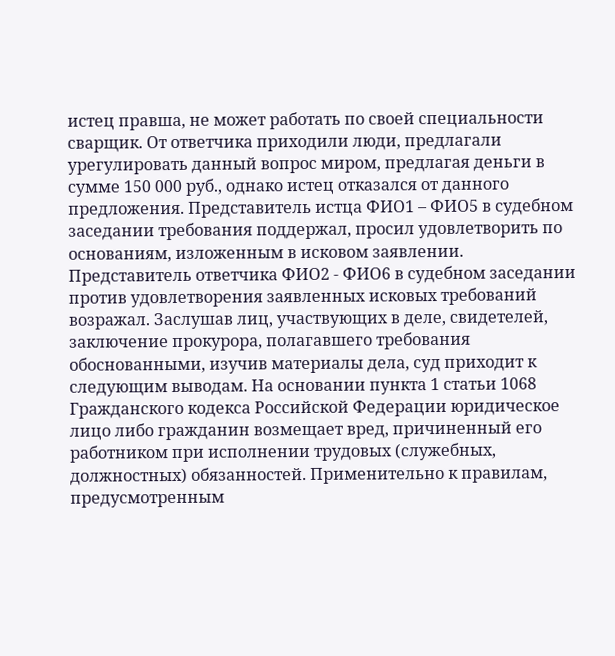истец правша, не может работать по своей специальности сварщик. От ответчика приходили люди, предлагали урегулировать данный вопрос миром, предлагая деньги в сумме 150 000 руб., однако истец отказался от данного предложения. Представитель истца ФИО1 – ФИО5 в судебном заседании требования поддержал, просил удовлетворить по основаниям, изложенным в исковом заявлении. Представитель ответчика ФИО2 - ФИО6 в судебном заседании против удовлетворения заявленных исковых требований возражал. Заслушав лиц, участвующих в деле, свидетелей, заключение прокурора, полагавшего требования обоснованными, изучив материалы дела, суд приходит к следующим выводам. На основании пункта 1 статьи 1068 Гражданского кодекса Российской Федерации юридическое лицо либо гражданин возмещает вред, причиненный его работником при исполнении трудовых (служебных, должностных) обязанностей. Применительно к правилам, предусмотренным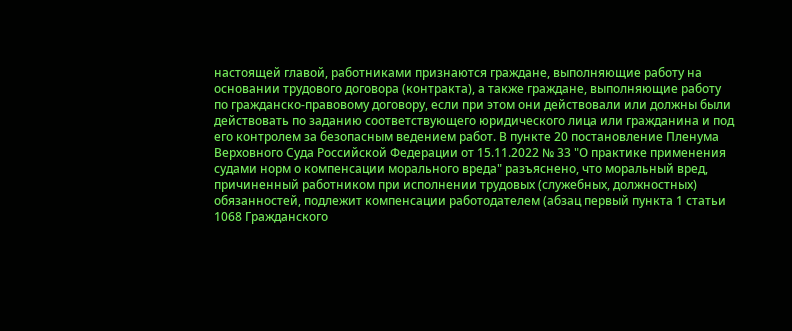настоящей главой, работниками признаются граждане, выполняющие работу на основании трудового договора (контракта), а также граждане, выполняющие работу по гражданско-правовому договору, если при этом они действовали или должны были действовать по заданию соответствующего юридического лица или гражданина и под его контролем за безопасным ведением работ. В пункте 20 постановление Пленума Верховного Суда Российской Федерации от 15.11.2022 № 33 "О практике применения судами норм о компенсации морального вреда" разъяснено, что моральный вред, причиненный работником при исполнении трудовых (служебных, должностных) обязанностей, подлежит компенсации работодателем (абзац первый пункта 1 статьи 1068 Гражданского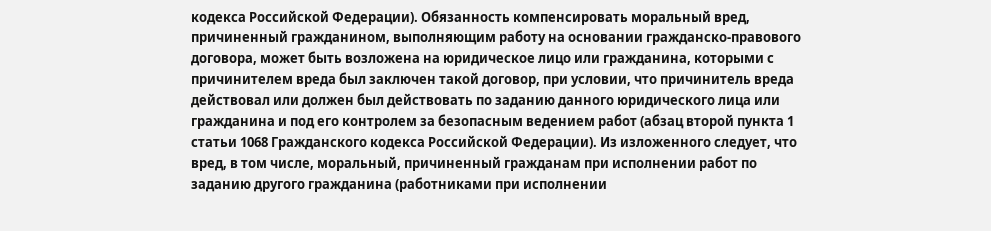кодекса Российской Федерации). Обязанность компенсировать моральный вред, причиненный гражданином, выполняющим работу на основании гражданско-правового договора, может быть возложена на юридическое лицо или гражданина, которыми с причинителем вреда был заключен такой договор, при условии, что причинитель вреда действовал или должен был действовать по заданию данного юридического лица или гражданина и под его контролем за безопасным ведением работ (абзац второй пункта 1 статьи 1068 Гражданского кодекса Российской Федерации). Из изложенного следует, что вред, в том числе, моральный, причиненный гражданам при исполнении работ по заданию другого гражданина (работниками при исполнении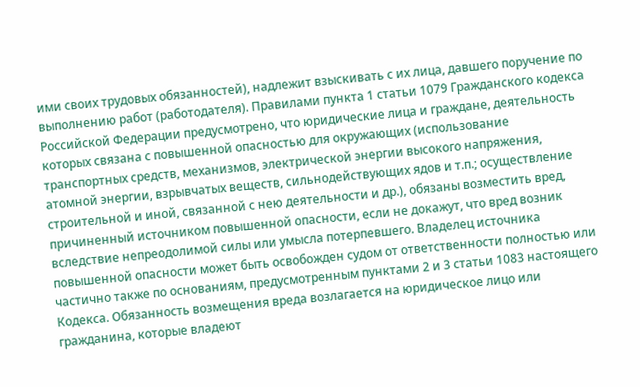ими своих трудовых обязанностей), надлежит взыскивать с их лица, давшего поручение по выполнению работ (работодателя). Правилами пункта 1 статьи 1079 Гражданского кодекса Российской Федерации предусмотрено, что юридические лица и граждане, деятельность которых связана с повышенной опасностью для окружающих (использование транспортных средств, механизмов, электрической энергии высокого напряжения, атомной энергии, взрывчатых веществ, сильнодействующих ядов и т.п.; осуществление строительной и иной, связанной с нею деятельности и др.), обязаны возместить вред, причиненный источником повышенной опасности, если не докажут, что вред возник вследствие непреодолимой силы или умысла потерпевшего. Владелец источника повышенной опасности может быть освобожден судом от ответственности полностью или частично также по основаниям, предусмотренным пунктами 2 и 3 статьи 1083 настоящего Кодекса. Обязанность возмещения вреда возлагается на юридическое лицо или гражданина, которые владеют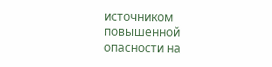источником повышенной опасности на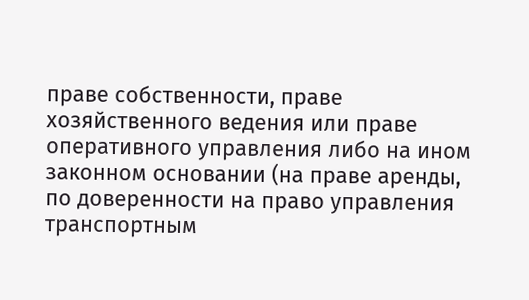праве собственности, праве хозяйственного ведения или праве оперативного управления либо на ином законном основании (на праве аренды, по доверенности на право управления транспортным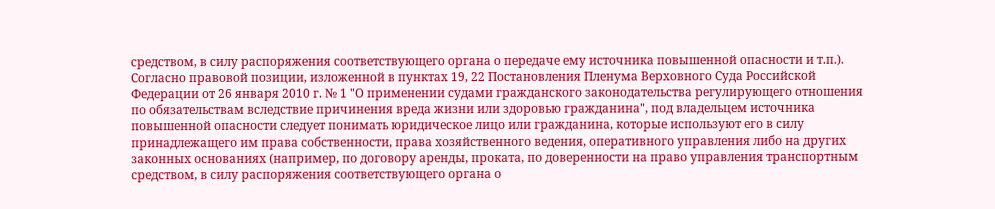средством, в силу распоряжения соответствующего органа о передаче ему источника повышенной опасности и т.п.). Согласно правовой позиции, изложенной в пунктах 19, 22 Постановления Пленума Верховного Суда Российской Федерации от 26 января 2010 г. № 1 "О применении судами гражданского законодательства регулирующего отношения по обязательствам вследствие причинения вреда жизни или здоровью гражданина", под владельцем источника повышенной опасности следует понимать юридическое лицо или гражданина, которые используют его в силу принадлежащего им права собственности, права хозяйственного ведения, оперативного управления либо на других законных основаниях (например, по договору аренды, проката, по доверенности на право управления транспортным средством, в силу распоряжения соответствующего органа о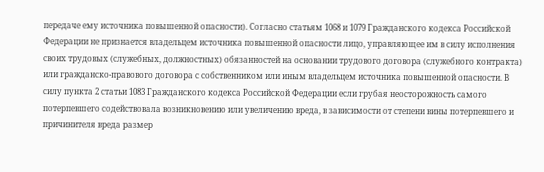передаче ему источника повышенной опасности). Согласно статьям 1068 и 1079 Гражданского кодекса Российской Федерации не признается владельцем источника повышенной опасности лицо, управляющее им в силу исполнения своих трудовых (служебных, должностных) обязанностей на основании трудового договора (служебного контракта) или гражданско-правового договора с собственником или иным владельцем источника повышенной опасности. В силу пункта 2 статьи 1083 Гражданского кодекса Российской Федерации если грубая неосторожность самого потерпевшего содействовала возникновению или увеличению вреда, в зависимости от степени вины потерпевшего и причинителя вреда размер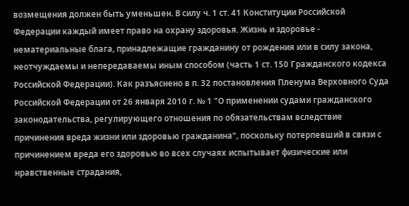возмещения должен быть уменьшен. В силу ч. 1 ст. 41 Конституции Российской Федерации каждый имеет право на охрану здоровья. Жизнь и здоровье - нематериальные блага, принадлежащие гражданину от рождения или в силу закона, неотчуждаемы и непередаваемы иным способом (часть 1 ст. 150 Гражданского кодекса Российской Федерации). Как разъяснено в п. 32 постановления Пленума Верховного Суда Российской Федерации от 26 января 2010 г. № 1 "О применении судами гражданского законодательства, регулирующего отношения по обязательствам вследствие причинения вреда жизни или здоровью гражданина", поскольку потерпевший в связи с причинением вреда его здоровью во всех случаях испытывает физические или нравственные страдания,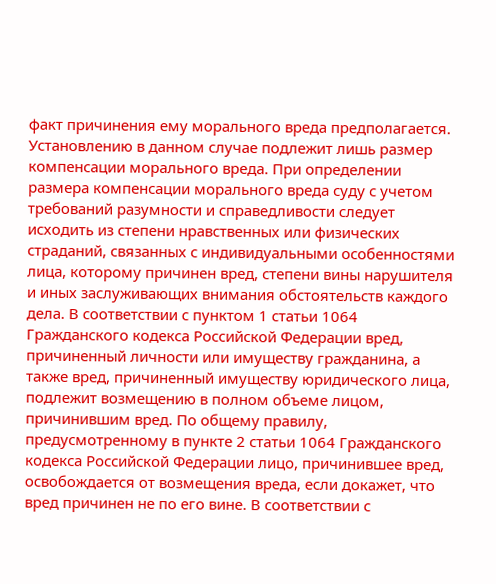факт причинения ему морального вреда предполагается. Установлению в данном случае подлежит лишь размер компенсации морального вреда. При определении размера компенсации морального вреда суду с учетом требований разумности и справедливости следует исходить из степени нравственных или физических страданий, связанных с индивидуальными особенностями лица, которому причинен вред, степени вины нарушителя и иных заслуживающих внимания обстоятельств каждого дела. В соответствии с пунктом 1 статьи 1064 Гражданского кодекса Российской Федерации вред, причиненный личности или имуществу гражданина, а также вред, причиненный имуществу юридического лица, подлежит возмещению в полном объеме лицом, причинившим вред. По общему правилу, предусмотренному в пункте 2 статьи 1064 Гражданского кодекса Российской Федерации лицо, причинившее вред, освобождается от возмещения вреда, если докажет, что вред причинен не по его вине. В соответствии с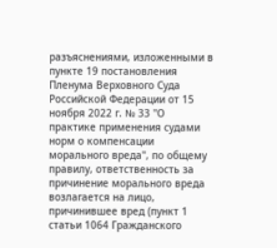разъяснениями, изложенными в пункте 19 постановления Пленума Верховного Суда Российской Федерации от 15 ноября 2022 г. № 33 "О практике применения судами норм о компенсации морального вреда", по общему правилу, ответственность за причинение морального вреда возлагается на лицо, причинившее вред (пункт 1 статьи 1064 Гражданского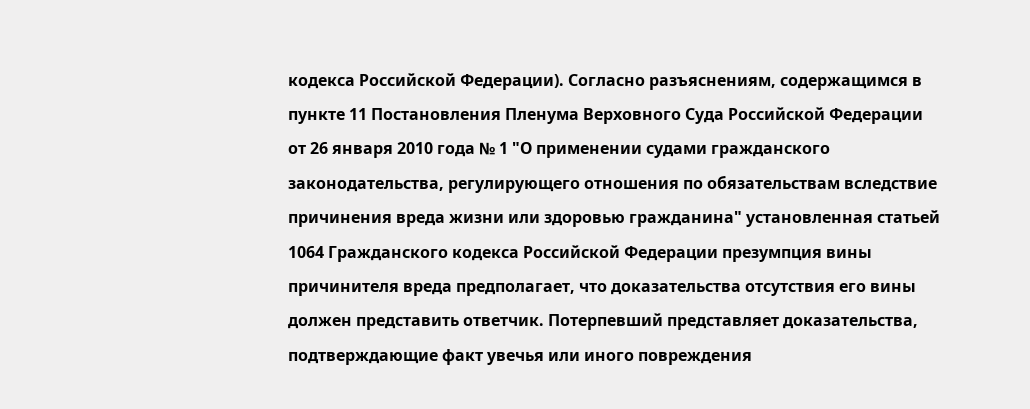кодекса Российской Федерации). Согласно разъяснениям, содержащимся в пункте 11 Постановления Пленума Верховного Суда Российской Федерации от 26 января 2010 года № 1 "О применении судами гражданского законодательства, регулирующего отношения по обязательствам вследствие причинения вреда жизни или здоровью гражданина" установленная статьей 1064 Гражданского кодекса Российской Федерации презумпция вины причинителя вреда предполагает, что доказательства отсутствия его вины должен представить ответчик. Потерпевший представляет доказательства, подтверждающие факт увечья или иного повреждения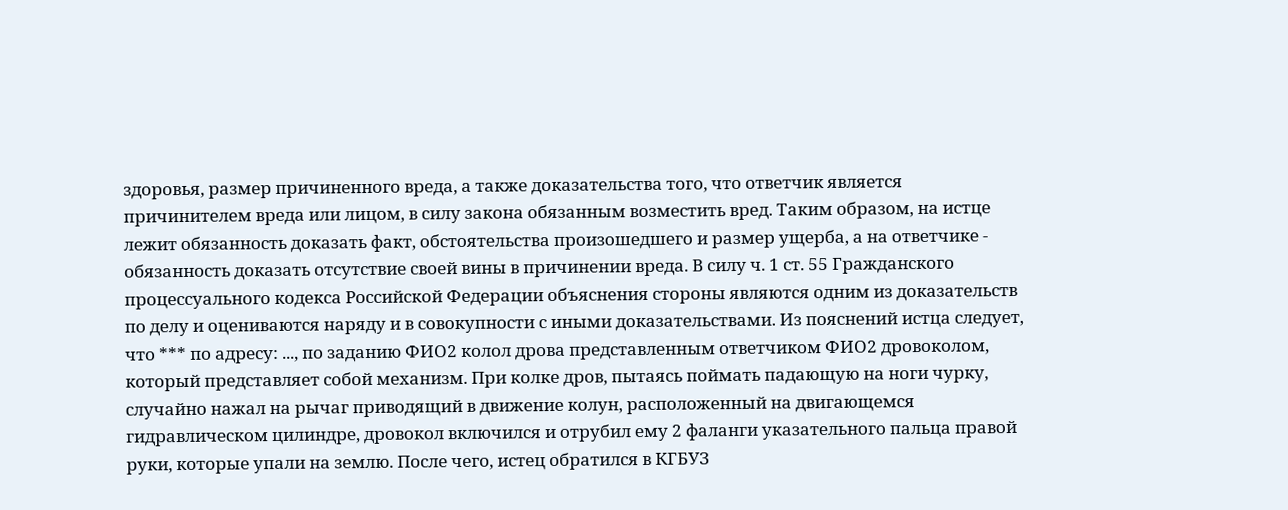здоровья, размер причиненного вреда, а также доказательства того, что ответчик является причинителем вреда или лицом, в силу закона обязанным возместить вред. Таким образом, на истце лежит обязанность доказать факт, обстоятельства произошедшего и размер ущерба, а на ответчике - обязанность доказать отсутствие своей вины в причинении вреда. В силу ч. 1 ст. 55 Гражданского процессуального кодекса Российской Федерации объяснения стороны являются одним из доказательств по делу и оцениваются наряду и в совокупности с иными доказательствами. Из пояснений истца следует, что *** по адресу: ..., по заданию ФИО2 колол дрова представленным ответчиком ФИО2 дровоколом, который представляет собой механизм. При колке дров, пытаясь поймать падающую на ноги чурку, случайно нажал на рычаг приводящий в движение колун, расположенный на двигающемся гидравлическом цилиндре, дровокол включился и отрубил ему 2 фаланги указательного пальца правой руки, которые упали на землю. После чего, истец обратился в КГБУЗ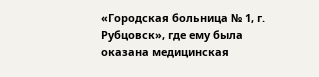«Городская больница № 1, г. Рубцовск», где ему была оказана медицинская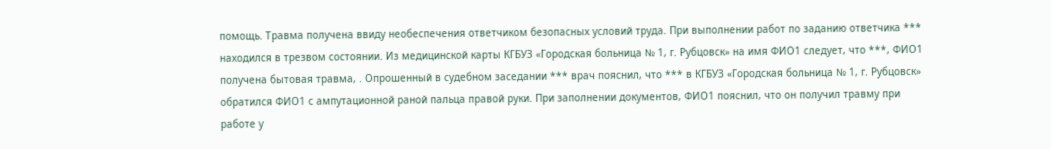помощь. Травма получена ввиду необеспечения ответчиком безопасных условий труда. При выполнении работ по заданию ответчика *** находился в трезвом состоянии. Из медицинской карты КГБУЗ «Городская больница № 1, г. Рубцовск» на имя ФИО1 следует, что ***, ФИО1 получена бытовая травма, . Опрошенный в судебном заседании *** врач пояснил, что *** в КГБУЗ «Городская больница № 1, г. Рубцовск» обратился ФИО1 с ампутационной раной пальца правой руки. При заполнении документов, ФИО1 пояснил, что он получил травму при работе у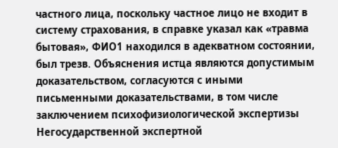частного лица, поскольку частное лицо не входит в систему страхования, в справке указал как «травма бытовая», ФИО1 находился в адекватном состоянии, был трезв. Объяснения истца являются допустимым доказательством, согласуются с иными письменными доказательствами, в том числе заключением психофизиологической экспертизы Негосударственной экспертной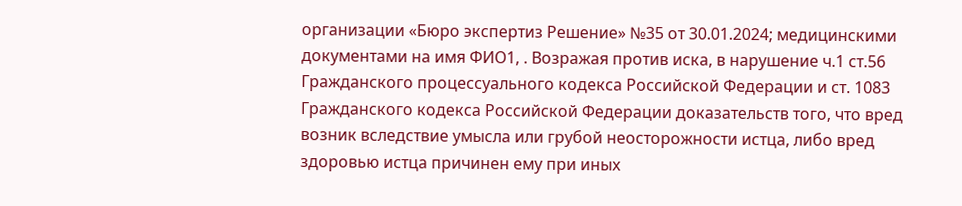организации «Бюро экспертиз Решение» №35 от 30.01.2024; медицинскими документами на имя ФИО1, . Возражая против иска, в нарушение ч.1 ст.56 Гражданского процессуального кодекса Российской Федерации и ст. 1083 Гражданского кодекса Российской Федерации доказательств того, что вред возник вследствие умысла или грубой неосторожности истца, либо вред здоровью истца причинен ему при иных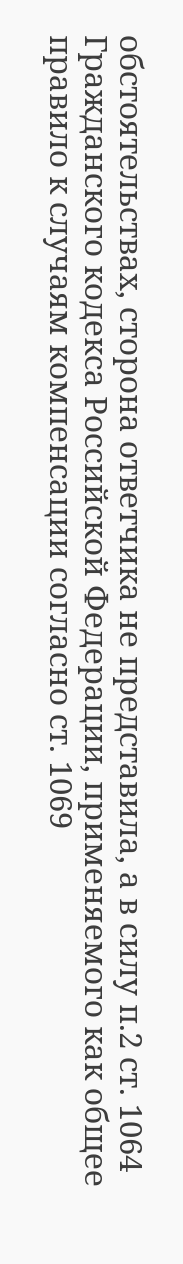обстоятельствах, сторона ответчика не представила, а в силу п.2 ст. 1064 Гражданского кодекса Российской Федерации, применяемого как общее правило к случаям компенсации согласно ст. 1069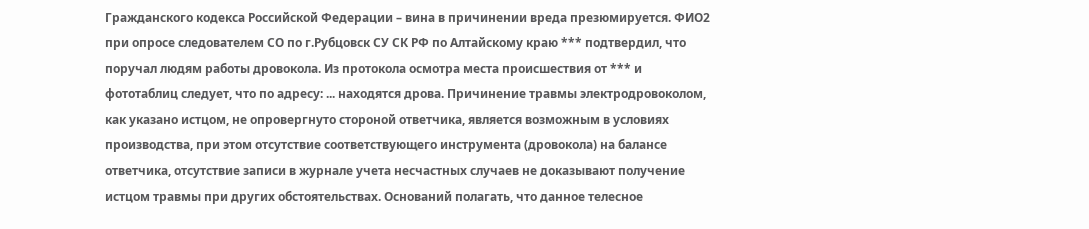Гражданского кодекса Российской Федерации – вина в причинении вреда презюмируется. ФИО2 при опросе следователем СО по г.Рубцовск СУ СК РФ по Алтайскому краю *** подтвердил, что поручал людям работы дровокола. Из протокола осмотра места происшествия от *** и фототаблиц следует, что по адресу: ... находятся дрова. Причинение травмы электродровоколом, как указано истцом, не опровергнуто стороной ответчика, является возможным в условиях производства, при этом отсутствие соответствующего инструмента (дровокола) на балансе ответчика, отсутствие записи в журнале учета несчастных случаев не доказывают получение истцом травмы при других обстоятельствах. Оснований полагать, что данное телесное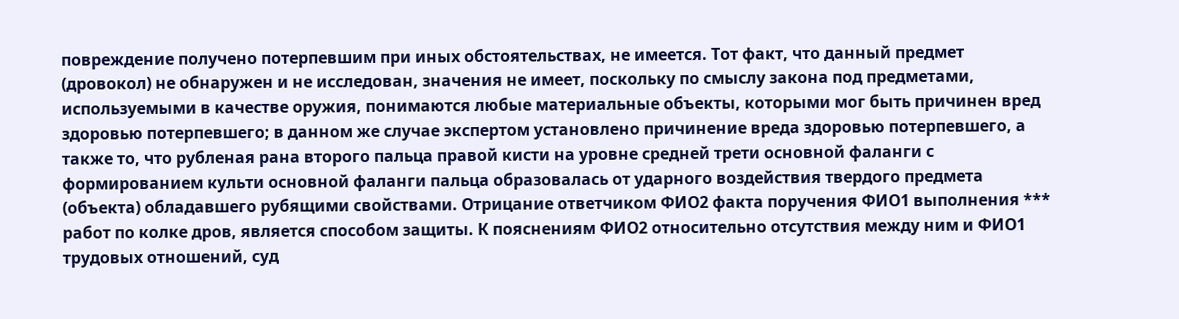повреждение получено потерпевшим при иных обстоятельствах, не имеется. Тот факт, что данный предмет (дровокол) не обнаружен и не исследован, значения не имеет, поскольку по смыслу закона под предметами, используемыми в качестве оружия, понимаются любые материальные объекты, которыми мог быть причинен вред здоровью потерпевшего; в данном же случае экспертом установлено причинение вреда здоровью потерпевшего, а также то, что рубленая рана второго пальца правой кисти на уровне средней трети основной фаланги с формированием культи основной фаланги пальца образовалась от ударного воздействия твердого предмета (объекта) обладавшего рубящими свойствами. Отрицание ответчиком ФИО2 факта поручения ФИО1 выполнения *** работ по колке дров, является способом защиты. К пояснениям ФИО2 относительно отсутствия между ним и ФИО1 трудовых отношений, суд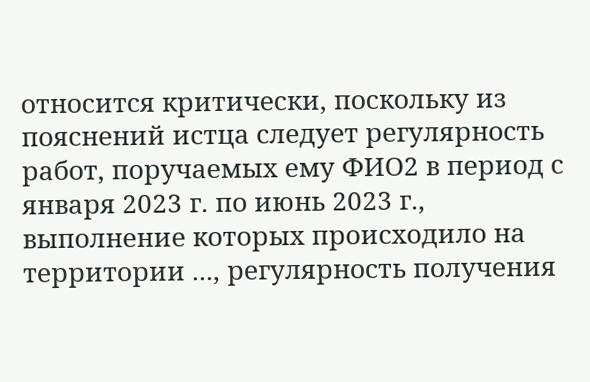относится критически, поскольку из пояснений истца следует регулярность работ, поручаемых ему ФИО2 в период с января 2023 г. по июнь 2023 г., выполнение которых происходило на территории ..., регулярность получения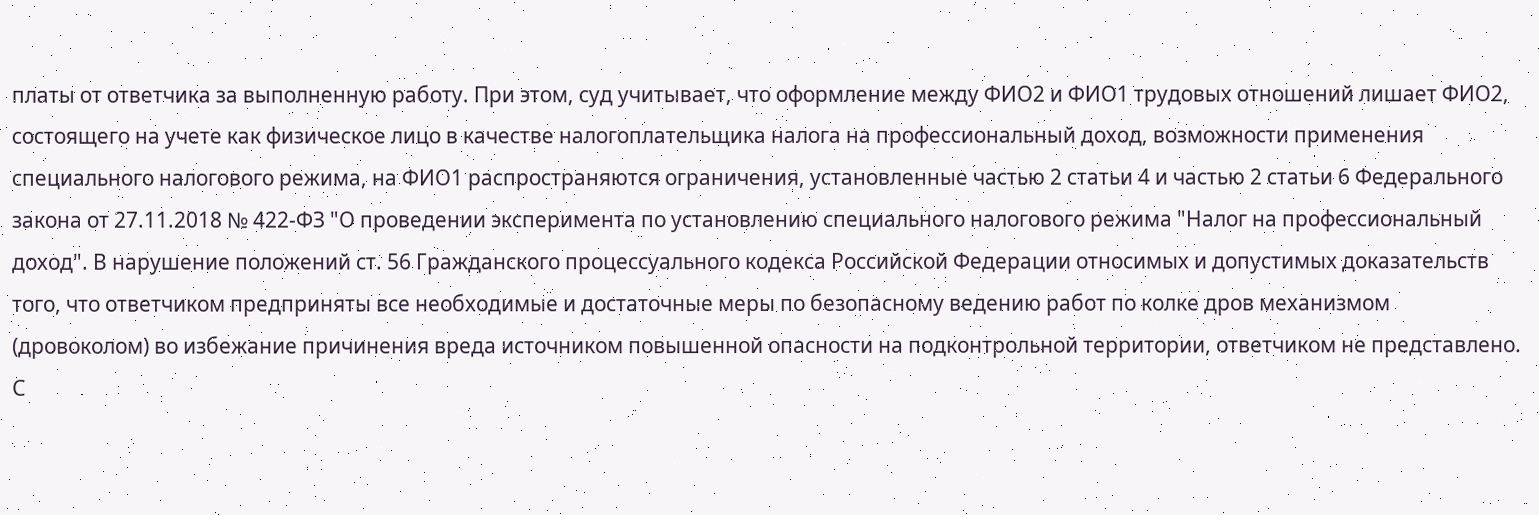платы от ответчика за выполненную работу. При этом, суд учитывает, что оформление между ФИО2 и ФИО1 трудовых отношений лишает ФИО2, состоящего на учете как физическое лицо в качестве налогоплательщика налога на профессиональный доход, возможности применения специального налогового режима, на ФИО1 распространяются ограничения, установленные частью 2 статьи 4 и частью 2 статьи 6 Федерального закона от 27.11.2018 № 422-ФЗ "О проведении эксперимента по установлению специального налогового режима "Налог на профессиональный доход". В нарушение положений ст. 56 Гражданского процессуального кодекса Российской Федерации относимых и допустимых доказательств того, что ответчиком предприняты все необходимые и достаточные меры по безопасному ведению работ по колке дров механизмом (дровоколом) во избежание причинения вреда источником повышенной опасности на подконтрольной территории, ответчиком не представлено. С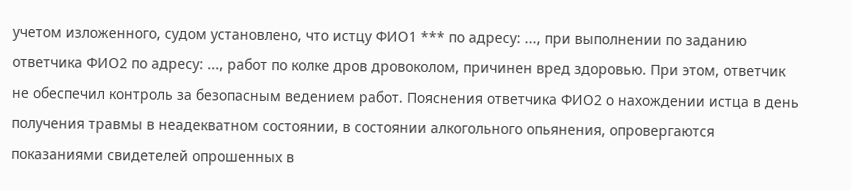учетом изложенного, судом установлено, что истцу ФИО1 *** по адресу: ..., при выполнении по заданию ответчика ФИО2 по адресу: ..., работ по колке дров дровоколом, причинен вред здоровью. При этом, ответчик не обеспечил контроль за безопасным ведением работ. Пояснения ответчика ФИО2 о нахождении истца в день получения травмы в неадекватном состоянии, в состоянии алкогольного опьянения, опровергаются показаниями свидетелей опрошенных в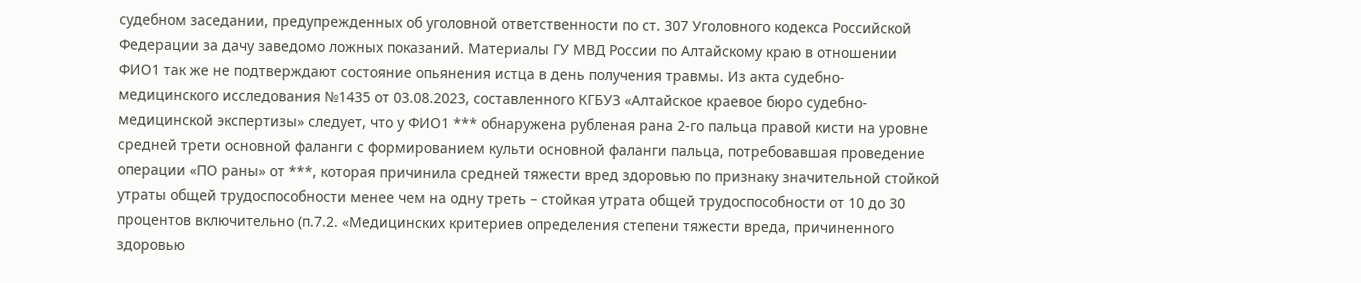судебном заседании, предупрежденных об уголовной ответственности по ст. 307 Уголовного кодекса Российской Федерации за дачу заведомо ложных показаний. Материалы ГУ МВД России по Алтайскому краю в отношении ФИО1 так же не подтверждают состояние опьянения истца в день получения травмы. Из акта судебно-медицинского исследования №1435 от 03.08.2023, составленного КГБУЗ «Алтайское краевое бюро судебно-медицинской экспертизы» следует, что у ФИО1 *** обнаружена рубленая рана 2-го пальца правой кисти на уровне средней трети основной фаланги с формированием культи основной фаланги пальца, потребовавшая проведение операции «ПО раны» от ***, которая причинила средней тяжести вред здоровью по признаку значительной стойкой утраты общей трудоспособности менее чем на одну треть – стойкая утрата общей трудоспособности от 10 до 30 процентов включительно (п.7.2. «Медицинских критериев определения степени тяжести вреда, причиненного здоровью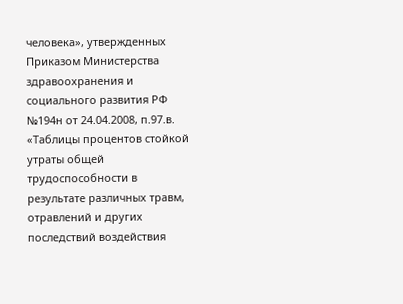человека», утвержденных Приказом Министерства здравоохранения и социального развития РФ №194н от 24.04.2008, п.97.в. «Таблицы процентов стойкой утраты общей трудоспособности в результате различных травм, отравлений и других последствий воздействия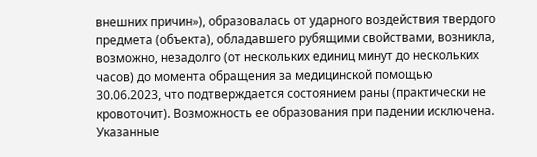внешних причин»), образовалась от ударного воздействия твердого предмета (объекта), обладавшего рубящими свойствами, возникла, возможно, незадолго (от нескольких единиц минут до нескольких часов) до момента обращения за медицинской помощью 30.06.2023, что подтверждается состоянием раны (практически не кровоточит). Возможность ее образования при падении исключена. Указанные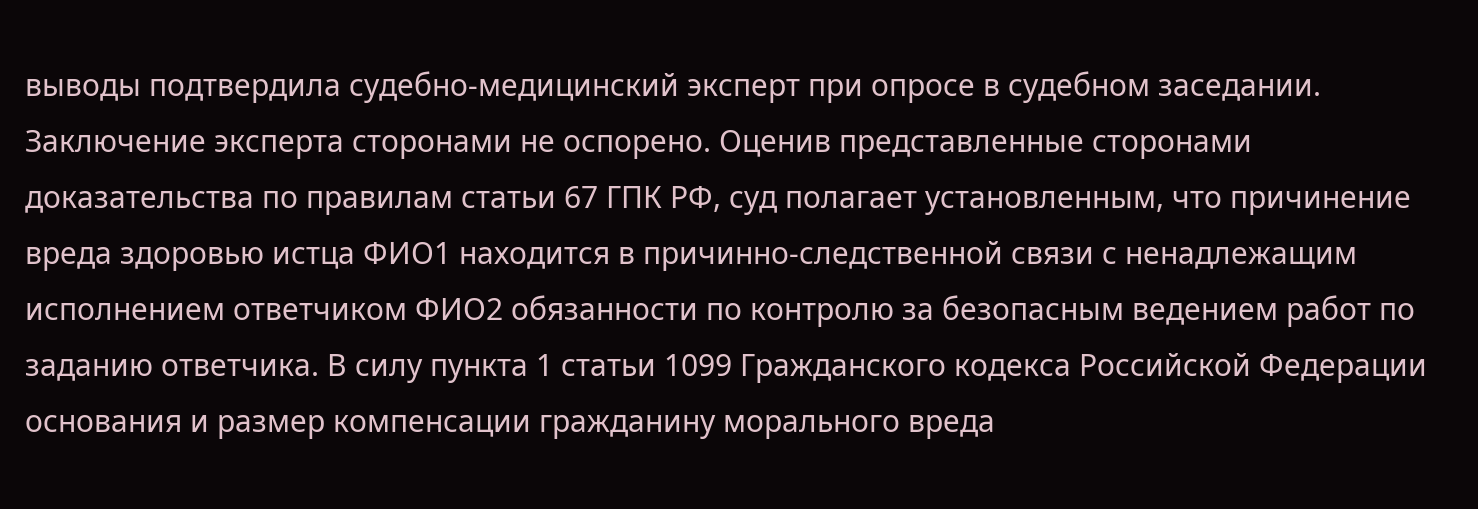выводы подтвердила судебно-медицинский эксперт при опросе в судебном заседании. Заключение эксперта сторонами не оспорено. Оценив представленные сторонами доказательства по правилам статьи 67 ГПК РФ, суд полагает установленным, что причинение вреда здоровью истца ФИО1 находится в причинно-следственной связи с ненадлежащим исполнением ответчиком ФИО2 обязанности по контролю за безопасным ведением работ по заданию ответчика. В силу пункта 1 статьи 1099 Гражданского кодекса Российской Федерации основания и размер компенсации гражданину морального вреда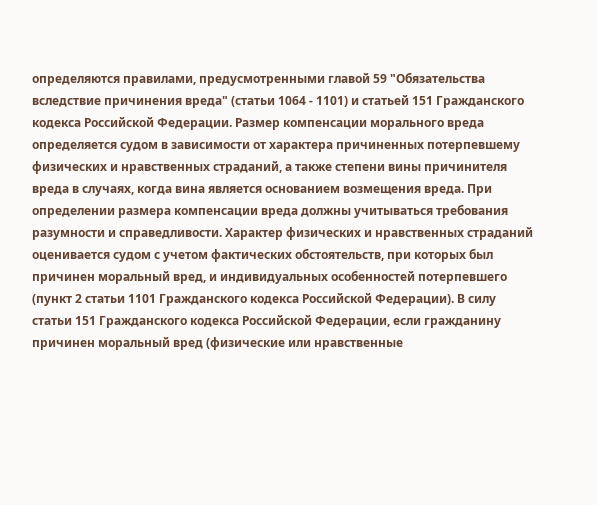определяются правилами, предусмотренными главой 59 "Обязательства вследствие причинения вреда" (статьи 1064 - 1101) и статьей 151 Гражданского кодекса Российской Федерации. Размер компенсации морального вреда определяется судом в зависимости от характера причиненных потерпевшему физических и нравственных страданий, а также степени вины причинителя вреда в случаях, когда вина является основанием возмещения вреда. При определении размера компенсации вреда должны учитываться требования разумности и справедливости. Характер физических и нравственных страданий оценивается судом с учетом фактических обстоятельств, при которых был причинен моральный вред, и индивидуальных особенностей потерпевшего (пункт 2 статьи 1101 Гражданского кодекса Российской Федерации). В силу статьи 151 Гражданского кодекса Российской Федерации, если гражданину причинен моральный вред (физические или нравственные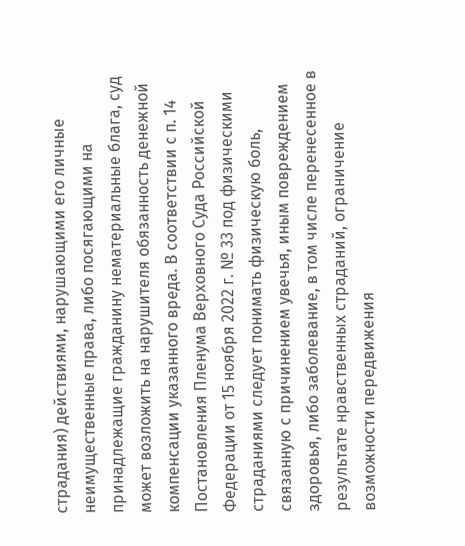страдания) действиями, нарушающими его личные неимущественные права, либо посягающими на принадлежащие гражданину нематериальные блага, суд может возложить на нарушителя обязанность денежной компенсации указанного вреда. В соответствии с п. 14 Постановления Пленума Верховного Суда Российской Федерации от 15 ноября 2022 г. № 33 под физическими страданиями следует понимать физическую боль, связанную с причинением увечья, иным повреждением здоровья, либо заболевание, в том числе перенесенное в результате нравственных страданий, ограничение возможности передвижения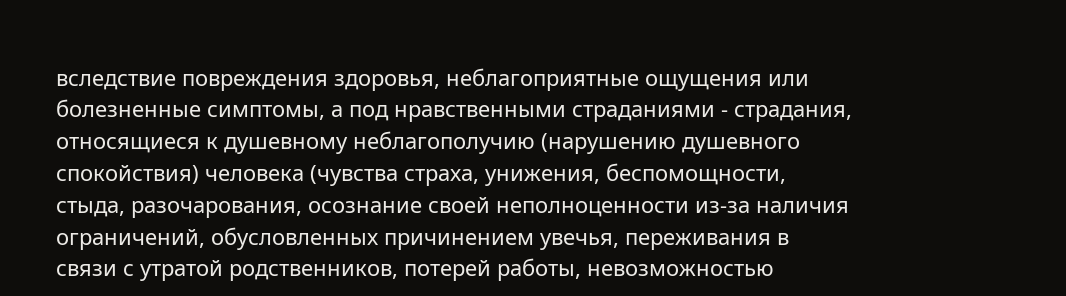вследствие повреждения здоровья, неблагоприятные ощущения или болезненные симптомы, а под нравственными страданиями - страдания, относящиеся к душевному неблагополучию (нарушению душевного спокойствия) человека (чувства страха, унижения, беспомощности, стыда, разочарования, осознание своей неполноценности из-за наличия ограничений, обусловленных причинением увечья, переживания в связи с утратой родственников, потерей работы, невозможностью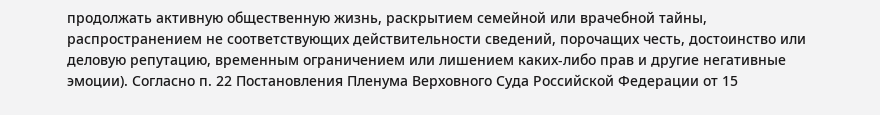продолжать активную общественную жизнь, раскрытием семейной или врачебной тайны, распространением не соответствующих действительности сведений, порочащих честь, достоинство или деловую репутацию, временным ограничением или лишением каких-либо прав и другие негативные эмоции). Согласно п. 22 Постановления Пленума Верховного Суда Российской Федерации от 15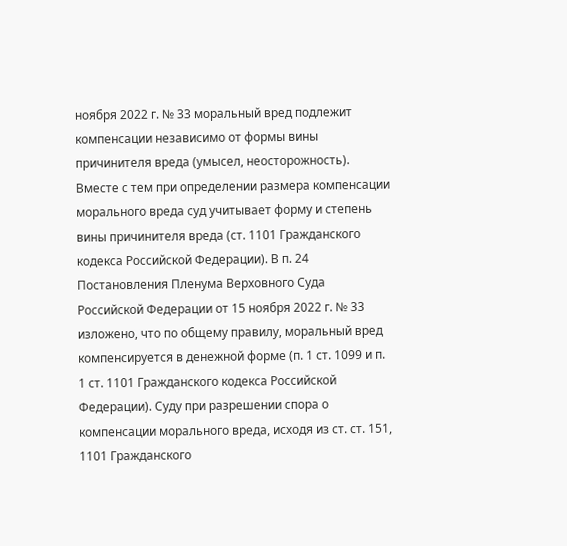ноября 2022 г. № 33 моральный вред подлежит компенсации независимо от формы вины причинителя вреда (умысел, неосторожность). Вместе с тем при определении размера компенсации морального вреда суд учитывает форму и степень вины причинителя вреда (ст. 1101 Гражданского кодекса Российской Федерации). В п. 24 Постановления Пленума Верховного Суда Российской Федерации от 15 ноября 2022 г. № 33 изложено, что по общему правилу, моральный вред компенсируется в денежной форме (п. 1 ст. 1099 и п. 1 ст. 1101 Гражданского кодекса Российской Федерации). Суду при разрешении спора о компенсации морального вреда, исходя из ст. ст. 151, 1101 Гражданского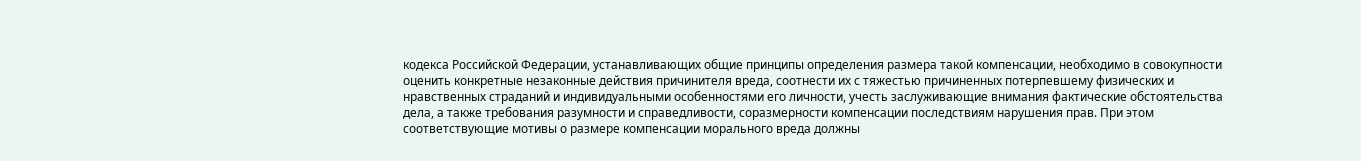кодекса Российской Федерации, устанавливающих общие принципы определения размера такой компенсации, необходимо в совокупности оценить конкретные незаконные действия причинителя вреда, соотнести их с тяжестью причиненных потерпевшему физических и нравственных страданий и индивидуальными особенностями его личности, учесть заслуживающие внимания фактические обстоятельства дела, а также требования разумности и справедливости, соразмерности компенсации последствиям нарушения прав. При этом соответствующие мотивы о размере компенсации морального вреда должны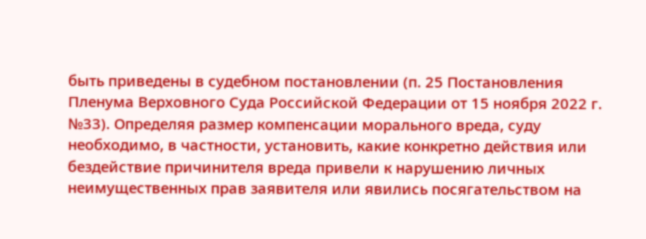быть приведены в судебном постановлении (п. 25 Постановления Пленума Верховного Суда Российской Федерации от 15 ноября 2022 г. №33). Определяя размер компенсации морального вреда, суду необходимо, в частности, установить, какие конкретно действия или бездействие причинителя вреда привели к нарушению личных неимущественных прав заявителя или явились посягательством на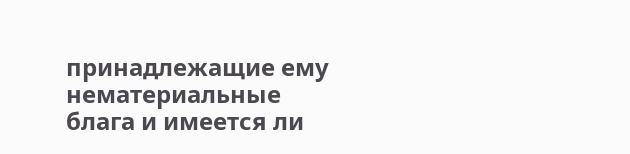принадлежащие ему нематериальные блага и имеется ли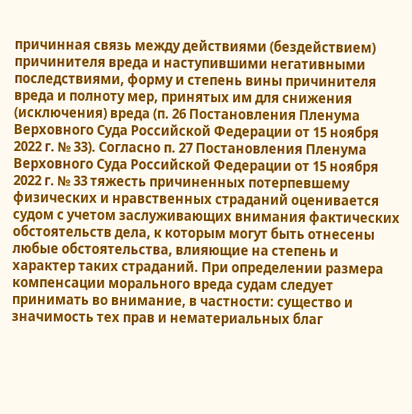причинная связь между действиями (бездействием) причинителя вреда и наступившими негативными последствиями, форму и степень вины причинителя вреда и полноту мер, принятых им для снижения (исключения) вреда (п. 26 Постановления Пленума Верховного Суда Российской Федерации от 15 ноября 2022 г. № 33). Согласно п. 27 Постановления Пленума Верховного Суда Российской Федерации от 15 ноября 2022 г. № 33 тяжесть причиненных потерпевшему физических и нравственных страданий оценивается судом с учетом заслуживающих внимания фактических обстоятельств дела, к которым могут быть отнесены любые обстоятельства, влияющие на степень и характер таких страданий. При определении размера компенсации морального вреда судам следует принимать во внимание, в частности: существо и значимость тех прав и нематериальных благ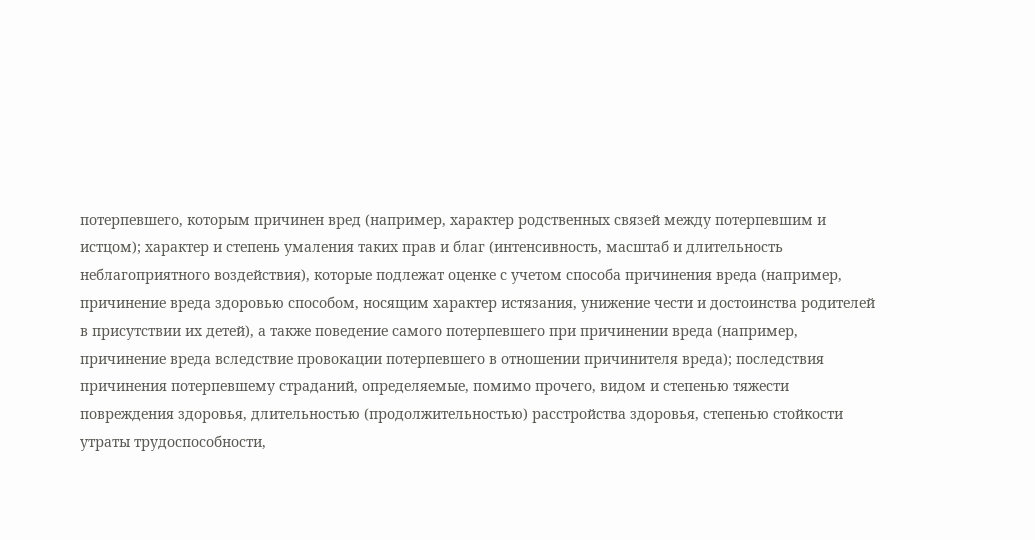потерпевшего, которым причинен вред (например, характер родственных связей между потерпевшим и истцом); характер и степень умаления таких прав и благ (интенсивность, масштаб и длительность неблагоприятного воздействия), которые подлежат оценке с учетом способа причинения вреда (например, причинение вреда здоровью способом, носящим характер истязания, унижение чести и достоинства родителей в присутствии их детей), а также поведение самого потерпевшего при причинении вреда (например, причинение вреда вследствие провокации потерпевшего в отношении причинителя вреда); последствия причинения потерпевшему страданий, определяемые, помимо прочего, видом и степенью тяжести повреждения здоровья, длительностью (продолжительностью) расстройства здоровья, степенью стойкости утраты трудоспособности,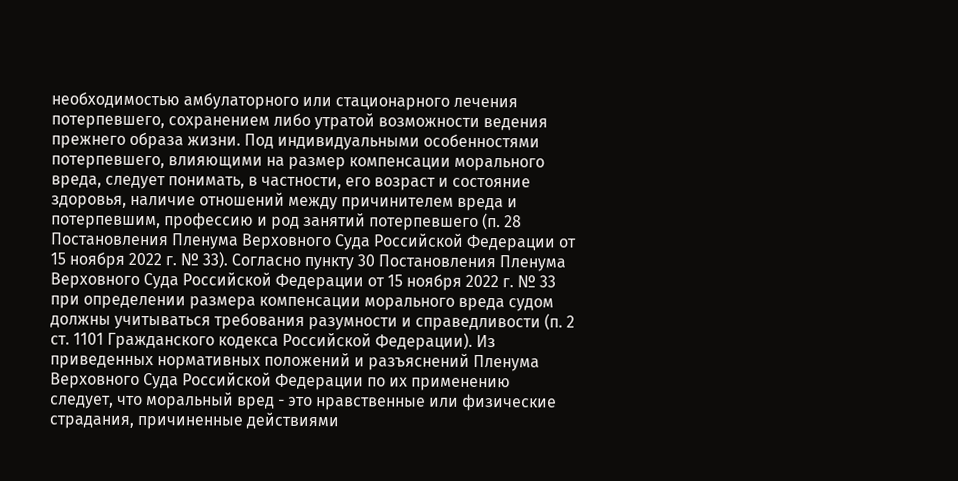необходимостью амбулаторного или стационарного лечения потерпевшего, сохранением либо утратой возможности ведения прежнего образа жизни. Под индивидуальными особенностями потерпевшего, влияющими на размер компенсации морального вреда, следует понимать, в частности, его возраст и состояние здоровья, наличие отношений между причинителем вреда и потерпевшим, профессию и род занятий потерпевшего (п. 28 Постановления Пленума Верховного Суда Российской Федерации от 15 ноября 2022 г. № 33). Согласно пункту 30 Постановления Пленума Верховного Суда Российской Федерации от 15 ноября 2022 г. № 33 при определении размера компенсации морального вреда судом должны учитываться требования разумности и справедливости (п. 2 ст. 1101 Гражданского кодекса Российской Федерации). Из приведенных нормативных положений и разъяснений Пленума Верховного Суда Российской Федерации по их применению следует, что моральный вред - это нравственные или физические страдания, причиненные действиями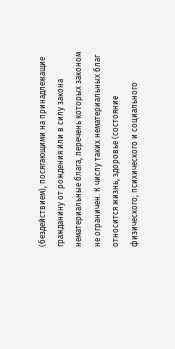(бездействием), посягающими на принадлежащие гражданину от рождения или в силу закона нематериальные блага, перечень которых законом не ограничен. К числу таких нематериальных благ относится жизнь, здоровье (состояние физического, психического и социального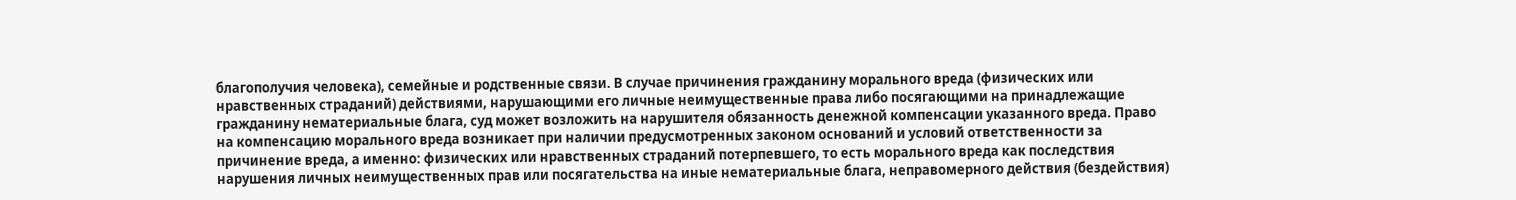благополучия человека), семейные и родственные связи. В случае причинения гражданину морального вреда (физических или нравственных страданий) действиями, нарушающими его личные неимущественные права либо посягающими на принадлежащие гражданину нематериальные блага, суд может возложить на нарушителя обязанность денежной компенсации указанного вреда. Право на компенсацию морального вреда возникает при наличии предусмотренных законом оснований и условий ответственности за причинение вреда, а именно: физических или нравственных страданий потерпевшего, то есть морального вреда как последствия нарушения личных неимущественных прав или посягательства на иные нематериальные блага, неправомерного действия (бездействия)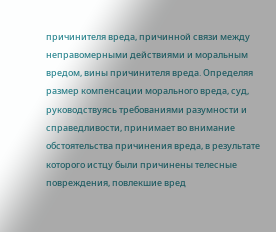причинителя вреда, причинной связи между неправомерными действиями и моральным вредом, вины причинителя вреда. Определяя размер компенсации морального вреда, суд, руководствуясь требованиями разумности и справедливости, принимает во внимание обстоятельства причинения вреда, в результате которого истцу были причинены телесные повреждения, повлекшие вред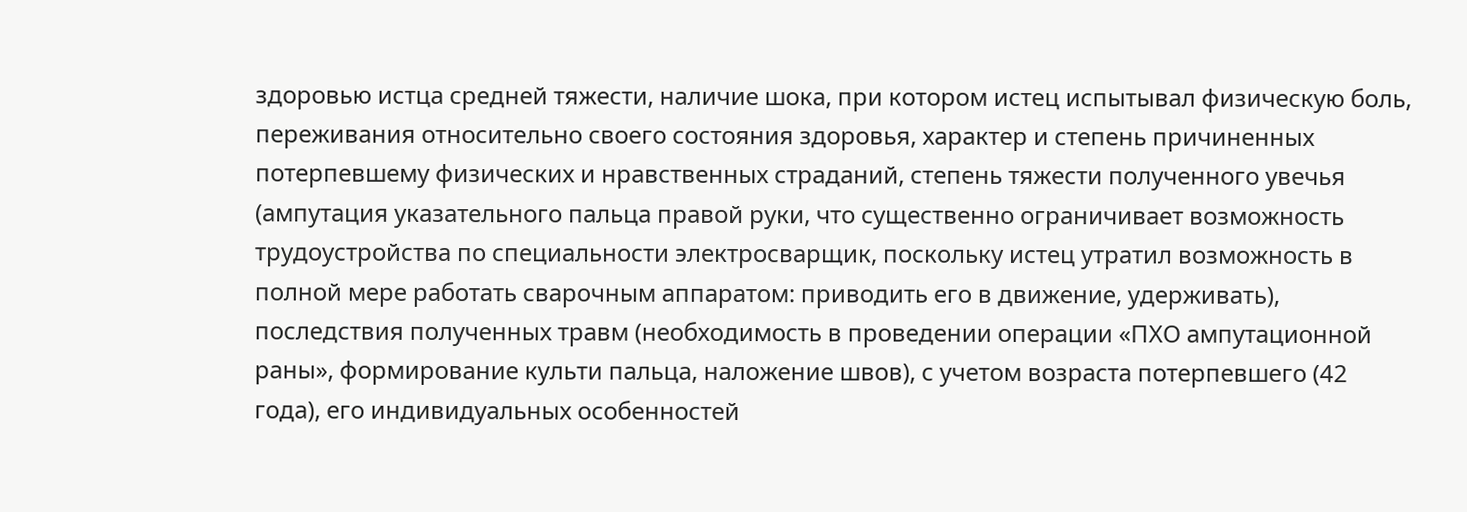здоровью истца средней тяжести, наличие шока, при котором истец испытывал физическую боль, переживания относительно своего состояния здоровья, характер и степень причиненных потерпевшему физических и нравственных страданий, степень тяжести полученного увечья (ампутация указательного пальца правой руки, что существенно ограничивает возможность трудоустройства по специальности электросварщик, поскольку истец утратил возможность в полной мере работать сварочным аппаратом: приводить его в движение, удерживать), последствия полученных травм (необходимость в проведении операции «ПХО ампутационной раны», формирование культи пальца, наложение швов), с учетом возраста потерпевшего (42 года), его индивидуальных особенностей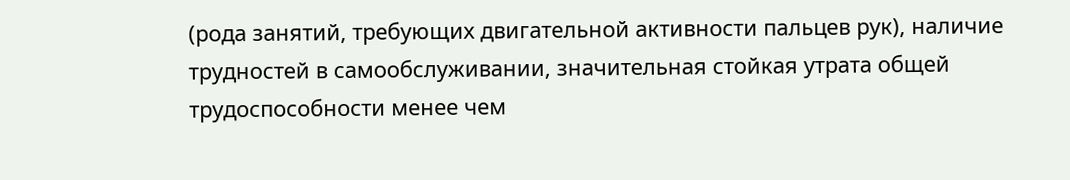(рода занятий, требующих двигательной активности пальцев рук), наличие трудностей в самообслуживании, значительная стойкая утрата общей трудоспособности менее чем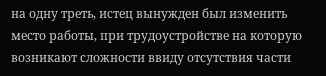на одну треть, истец вынужден был изменить место работы, при трудоустройстве на которую возникают сложности ввиду отсутствия части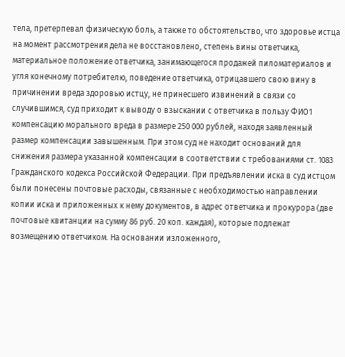тела, претерпевал физическую боль, а также то обстоятельство, что здоровье истца на момент рассмотрения дела не восстановлено, степень вины ответчика, материальное положение ответчика, занимающегося продажей пиломатериалов и угля конечному потребителю, поведение ответчика, отрицавшего свою вину в причинении вреда здоровью истцу, не принесшего извинений в связи со случившимся, суд приходит к выводу о взыскании с ответчика в пользу ФИО1 компенсацию морального вреда в размере 250 000 рублей, находя заявленный размер компенсации завышенным. При этом суд не находит оснований для снижения размера указанной компенсации в соответствии с требованиями ст. 1083 Гражданского кодекса Российской Федерации. При предъявлении иска в суд истцом были понесены почтовые расходы, связанные с необходимостью направлении копии иска и приложенных к нему документов, в адрес ответчика и прокурора (две почтовые квитанции на сумму 86 руб. 20 коп. каждая), которые подлежат возмещению ответчиком. На основании изложенного,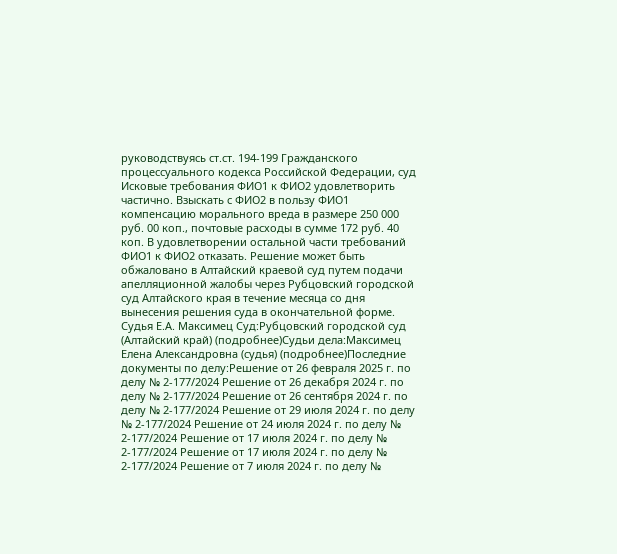руководствуясь ст.ст. 194-199 Гражданского процессуального кодекса Российской Федерации, суд Исковые требования ФИО1 к ФИО2 удовлетворить частично. Взыскать с ФИО2 в пользу ФИО1 компенсацию морального вреда в размере 250 000 руб. 00 коп., почтовые расходы в сумме 172 руб. 40 коп. В удовлетворении остальной части требований ФИО1 к ФИО2 отказать. Решение может быть обжаловано в Алтайский краевой суд путем подачи апелляционной жалобы через Рубцовский городской суд Алтайского края в течение месяца со дня вынесения решения суда в окончательной форме. Судья Е.А. Максимец Суд:Рубцовский городской суд (Алтайский край) (подробнее)Судьи дела:Максимец Елена Александровна (судья) (подробнее)Последние документы по делу:Решение от 26 февраля 2025 г. по делу № 2-177/2024 Решение от 26 декабря 2024 г. по делу № 2-177/2024 Решение от 26 сентября 2024 г. по делу № 2-177/2024 Решение от 29 июля 2024 г. по делу № 2-177/2024 Решение от 24 июля 2024 г. по делу № 2-177/2024 Решение от 17 июля 2024 г. по делу № 2-177/2024 Решение от 17 июля 2024 г. по делу № 2-177/2024 Решение от 7 июля 2024 г. по делу №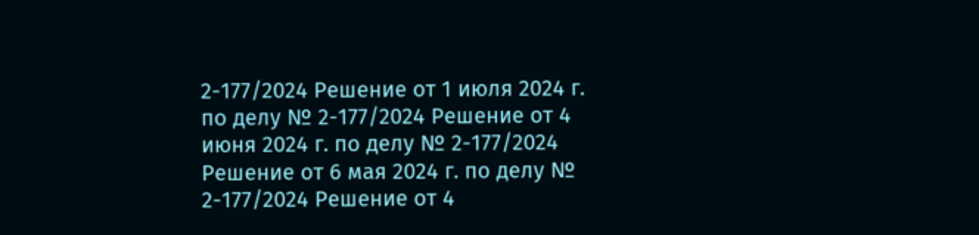2-177/2024 Решение от 1 июля 2024 г. по делу № 2-177/2024 Решение от 4 июня 2024 г. по делу № 2-177/2024 Решение от 6 мая 2024 г. по делу № 2-177/2024 Решение от 4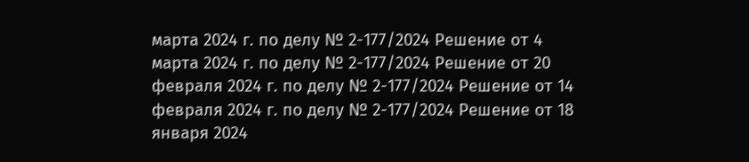марта 2024 г. по делу № 2-177/2024 Решение от 4 марта 2024 г. по делу № 2-177/2024 Решение от 20 февраля 2024 г. по делу № 2-177/2024 Решение от 14 февраля 2024 г. по делу № 2-177/2024 Решение от 18 января 2024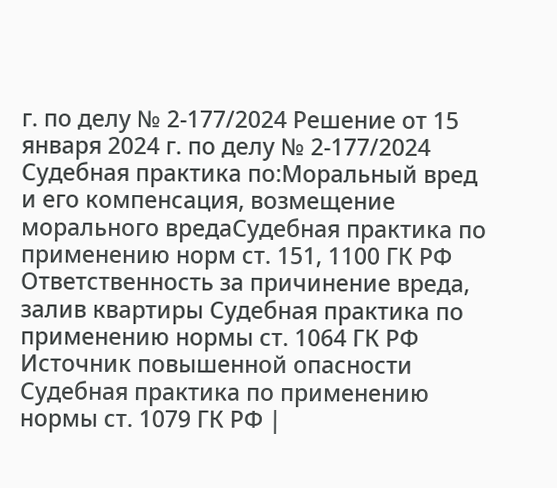г. по делу № 2-177/2024 Решение от 15 января 2024 г. по делу № 2-177/2024 Судебная практика по:Моральный вред и его компенсация, возмещение морального вредаСудебная практика по применению норм ст. 151, 1100 ГК РФ Ответственность за причинение вреда, залив квартиры Судебная практика по применению нормы ст. 1064 ГК РФ Источник повышенной опасности Судебная практика по применению нормы ст. 1079 ГК РФ |